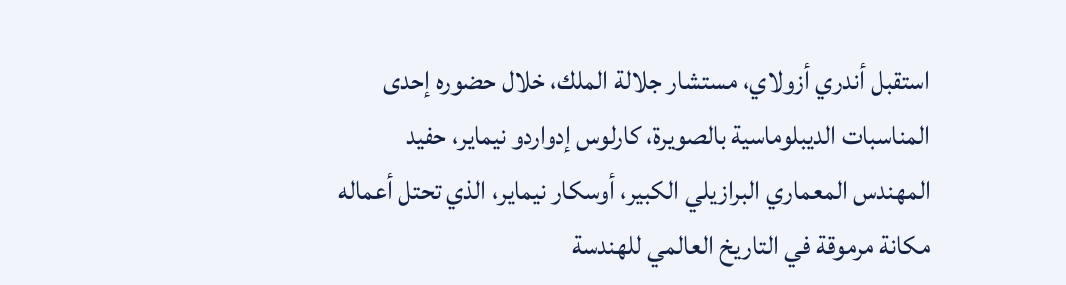استقبل أندري أزولاي، مستشار جلالة الملك، خلال حضوره إحدى المناسبات الديبلوماسية بالصويرة، كارلوس إدواردو نيماير، حفيد المهندس المعماري البرازيلي الكبير، أوسكار نيماير، الذي تحتل أعماله مكانة مرموقة في التاريخ العالمي للهندسة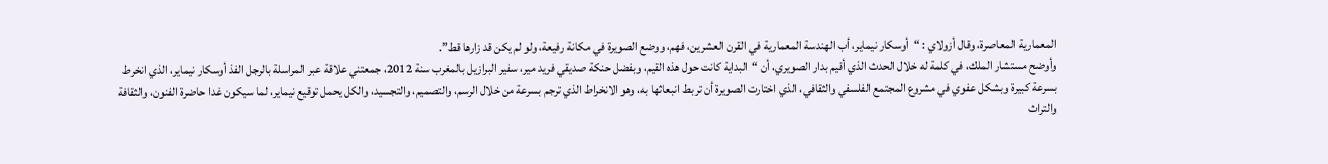المعمارية المعاصرة، وقال أزولاي : “أوسكار نيماير، أب الهندسة المعمارية في القرن العشرين، فهم، ووضع الصويرة في مكانة رفيعة، ولو لم يكن قد زارها قط”.
وأوضح مستشار الملك، في كلمة له خلال الحدث الذي أقيم بدار الصويري، أن “البداية كانت حول هذه القيم، وبفضل حنكة صديقي فريد مير، سفير البرازيل بالمغرب سنة 2012، جمعتني علاقة عبر المراسلة بالرجل الفذ أوسكار نيماير، الذي انخرط بسرعة كبيرة وبشكل عفوي في مشروع المجتمع الفلسفي والثقافي، الذي اختارت الصويرة أن تربط انبعاثها به، وهو الانخراط الذي ترجم بسرعة من خلال الرسم، والتصميم، والتجسيد، والكل يحمل توقيع نيماير، لما سيكون غدا حاضرة الفنون، والثقافة والتراث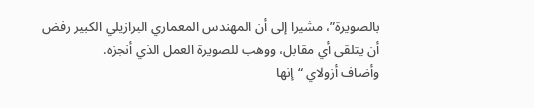بالصويرة”، مشيرا إلى أن المهندس المعماري البرازيلي الكبير رفض أن يتلقى أي مقابل، ووهب للصويرة العمل الذي أنجزه.
وأضاف أزولاي “إنها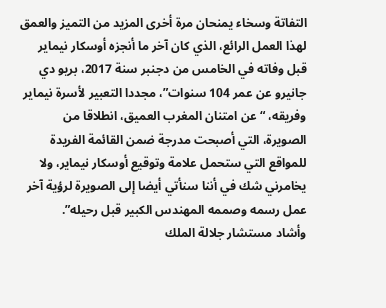التفاتة وسخاء يمنحان مرة أخرى المزيد من التميز والعمق لهذا العمل الرائع، الذي كان آخر ما أنجزه أوسكار نيماير قبل وفاته في الخامس من دجنبر سنة 2017، بريو دي جانيرو عن عمر 104 سنوات”، مجددا التعبير لأسرة نيماير وفريقه، “عن امتنان المغرب العميق، انطلاقا من الصويرة، التي أصبحت مدرجة ضمن القائمة الفريدة للمواقع التي ستحمل علامة وتوقيع أوسكار نيماير، ولا يخامرني شك في أننا سنأتي أيضا إلى الصويرة لرؤية آخر عمل رسمه وصممه المهندس الكبير قبل رحيله”.
وأشاد مستشار جلالة الملك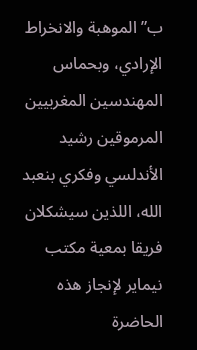ب”الموهبة والانخراط الإرادي، وبحماس المهندسين المغربيين المرموقين رشيد الأندلسي وفكري بنعبد الله، اللذين سيشكلان فريقا بمعية مكتب نيماير لإنجاز هذه الحاضرة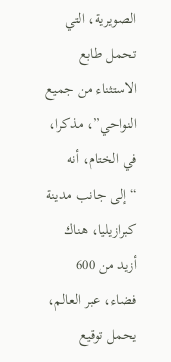الصويرية، التي تحمل طابع الاستثناء من جميع النواحي”، مذكرا، في الختام، أنه “إلى جانب مدينة كبرازيليا، هناك أزيد من 600 فضاء، عبر العالم، يحمل توقيع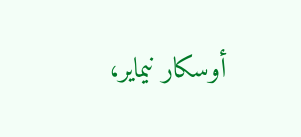أوسكار نيماير،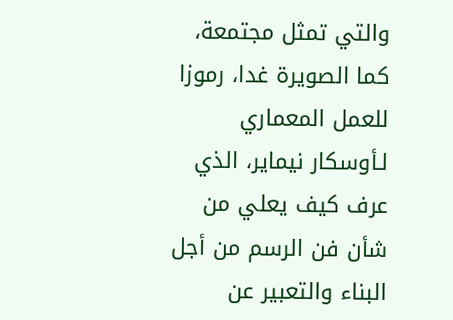والتي تمثل مجتمعة، كما الصويرة غدا، رموزا للعمل المعماري لـأوسكار نيماير، الذي عرف كيف يعلي من شأن فن الرسم من أجل البناء والتعبير عن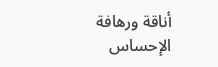أناقة ورهافة الإحساس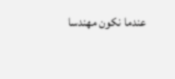عندما نكون مهندسا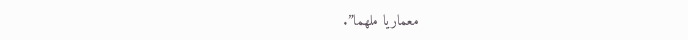معماريا ملهما”.